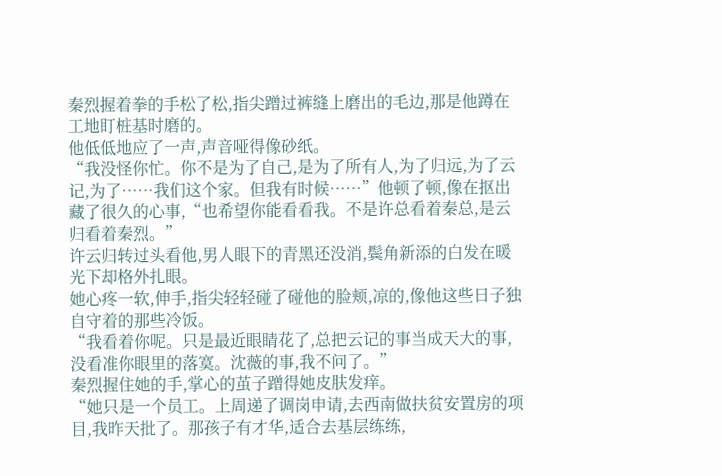秦烈握着拳的手松了松,指尖蹭过裤缝上磨出的毛边,那是他蹲在工地盯桩基时磨的。
他低低地应了一声,声音哑得像砂纸。
“我没怪你忙。你不是为了自己,是为了所有人,为了归远,为了云记,为了……我们这个家。但我有时候……”他顿了顿,像在抠出藏了很久的心事,“也希望你能看看我。不是许总看着秦总,是云归看着秦烈。”
许云归转过头看他,男人眼下的青黑还没消,鬓角新添的白发在暖光下却格外扎眼。
她心疼一软,伸手,指尖轻轻碰了碰他的脸颊,凉的,像他这些日子独自守着的那些冷饭。
“我看着你呢。只是最近眼睛花了,总把云记的事当成天大的事,没看准你眼里的落寞。沈薇的事,我不问了。”
秦烈握住她的手,掌心的茧子蹭得她皮肤发痒。
“她只是一个员工。上周递了调岗申请,去西南做扶贫安置房的项目,我昨天批了。那孩子有才华,适合去基层练练,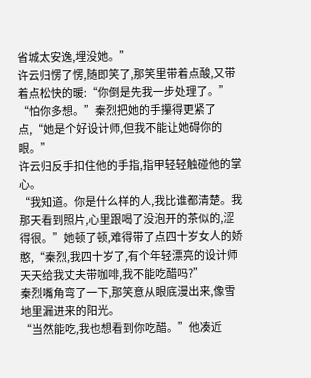省城太安逸,埋没她。”
许云归愣了愣,随即笑了,那笑里带着点酸,又带着点松快的暖:“你倒是先我一步处理了。”
“怕你多想。”秦烈把她的手攥得更紧了点,“她是个好设计师,但我不能让她碍你的眼。”
许云归反手扣住他的手指,指甲轻轻触碰他的掌心。
“我知道。你是什么样的人,我比谁都清楚。我那天看到照片,心里跟喝了没泡开的茶似的,涩得很。”她顿了顿,难得带了点四十岁女人的娇憨,“秦烈,我四十岁了,有个年轻漂亮的设计师天天给我丈夫带咖啡,我不能吃醋吗?”
秦烈嘴角弯了一下,那笑意从眼底漫出来,像雪地里漏进来的阳光。
“当然能吃,我也想看到你吃醋。”他凑近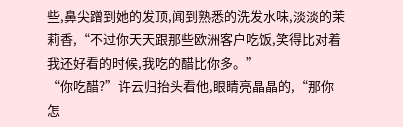些,鼻尖蹭到她的发顶,闻到熟悉的洗发水味,淡淡的茉莉香,“不过你天天跟那些欧洲客户吃饭,笑得比对着我还好看的时候,我吃的醋比你多。”
“你吃醋?”许云归抬头看他,眼睛亮晶晶的,“那你怎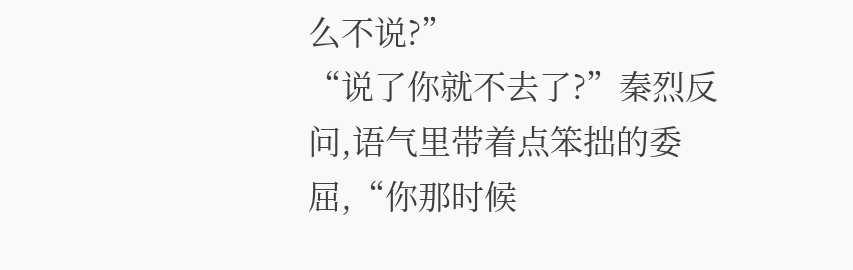么不说?”
“说了你就不去了?”秦烈反问,语气里带着点笨拙的委屈,“你那时候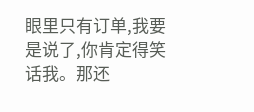眼里只有订单,我要是说了,你肯定得笑话我。那还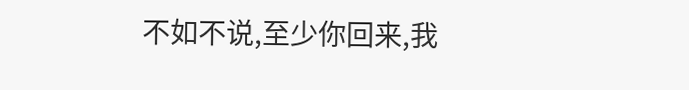不如不说,至少你回来,我